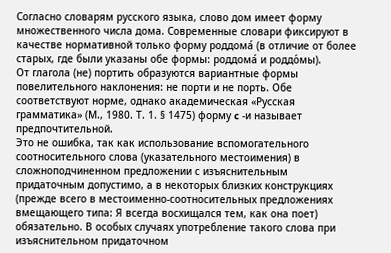Согласно словарям русского языка, слово дом имеет форму множественного числа дома. Современные словари фиксируют в качестве нормативной только форму роддома́ (в отличие от более старых, где были указаны обе формы: роддома́ и роддо́мы).
От глагола (не) портить образуются вариантные формы повелительного наклонения: не порти и не порть. Обе соответствуют норме, однако академическая «Русская грамматика» (М., 1980. Т. 1. § 1475) форму c -и называет предпочтительной.
Это не ошибка, так как использование вспомогательного соотносительного слова (указательного местоимения) в сложноподчиненном предложении с изъяснительным придаточным допустимо, а в некоторых близких конструкциях (прежде всего в местоименно-соотносительных предложениях вмещающего типа: Я всегда восхищался тем, как она поет) обязательно. В особых случаях употребление такого слова при изъяснительном придаточном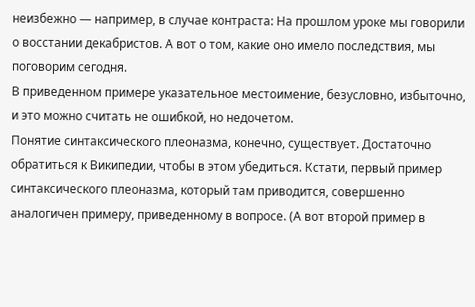неизбежно — например, в случае контраста: На прошлом уроке мы говорили о восстании декабристов. А вот о том, какие оно имело последствия, мы поговорим сегодня.
В приведенном примере указательное местоимение, безусловно, избыточно, и это можно считать не ошибкой, но недочетом.
Понятие синтаксического плеоназма, конечно, существует. Достаточно обратиться к Википедии, чтобы в этом убедиться. Кстати, первый пример синтаксического плеоназма, который там приводится, совершенно аналогичен примеру, приведенному в вопросе. (А вот второй пример в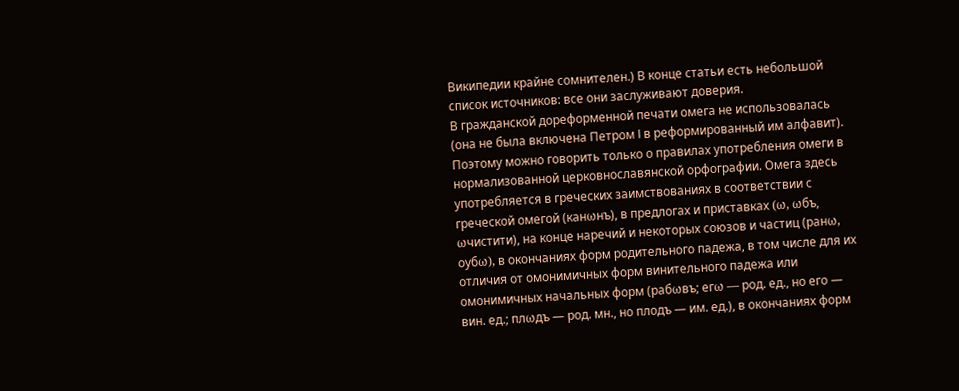Википедии крайне сомнителен.) В конце статьи есть небольшой список источников: все они заслуживают доверия.
В гражданской дореформенной печати омега не использовалась (она не была включена Петром I в реформированный им алфавит). Поэтому можно говорить только о правилах употребления омеги в нормализованной церковнославянской орфографии. Омега здесь употребляется в греческих заимствованиях в соответствии с греческой омегой (канωнъ), в предлогах и приставках (ω, ωбъ, ωчистити), на конце наречий и некоторых союзов и частиц (ранω, оубω), в окончаниях форм родительного падежа, в том числе для их отличия от омонимичных форм винительного падежа или омонимичных начальных форм (рабωвъ; егω — род. ед., но его — вин. ед.; плωдъ — род. мн., но плодъ — им. ед.), в окончаниях форм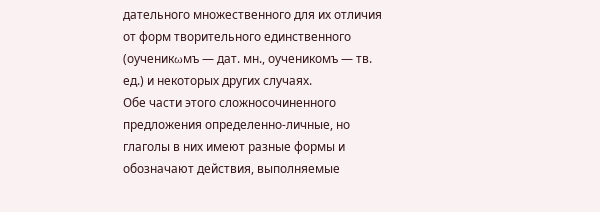дательного множественного для их отличия от форм творительного единственного (оученикωмъ — дат. мн., оученикомъ — тв. ед.) и некоторых других случаях.
Обе части этого сложносочиненного предложения определенно-личные, но глаголы в них имеют разные формы и обозначают действия, выполняемые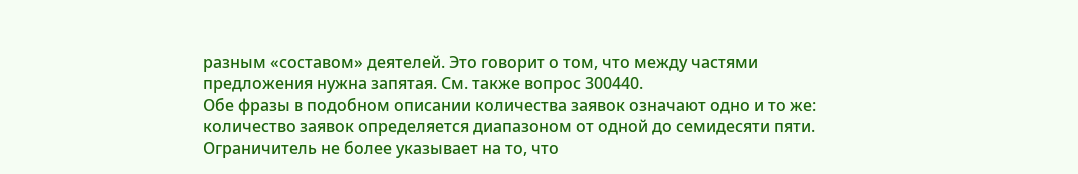разным «составом» деятелей. Это говорит о том, что между частями предложения нужна запятая. См. также вопрос 300440.
Обе фразы в подобном описании количества заявок означают одно и то же: количество заявок определяется диапазоном от одной до семидесяти пяти. Ограничитель не более указывает на то, что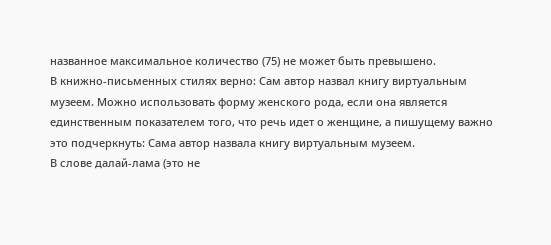названное максимальное количество (75) не может быть превышено.
В книжно-письменных стилях верно: Сам автор назвал книгу виртуальным музеем. Можно использовать форму женского рода, если она является единственным показателем того, что речь идет о женщине, а пишущему важно это подчеркнуть: Сама автор назвала книгу виртуальным музеем.
В слове далай-лама (это не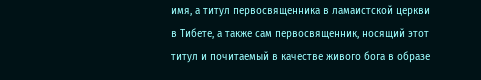имя, а титул первосвященника в ламаистской церкви в Тибете, а также сам первосвященник, носящий этот титул и почитаемый в качестве живого бога в образе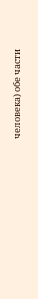человека) обе части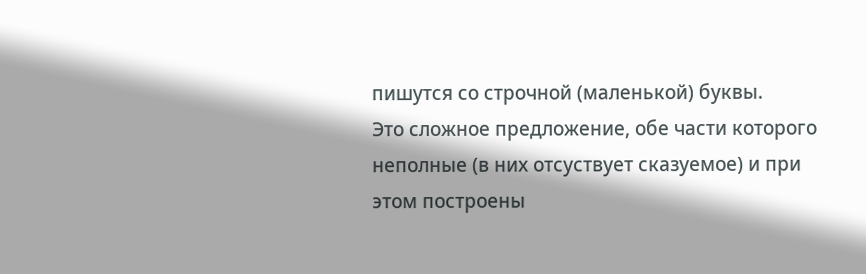пишутся со строчной (маленькой) буквы.
Это сложное предложение, обе части которого неполные (в них отсуствует сказуемое) и при этом построены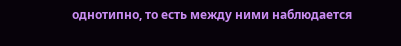однотипно, то есть между ними наблюдается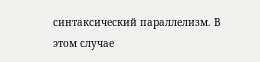синтаксический параллелизм. В этом случае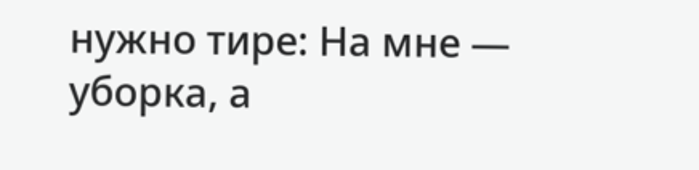нужно тире: На мне — уборка, а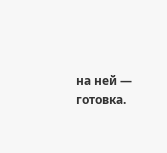на ней — готовка.